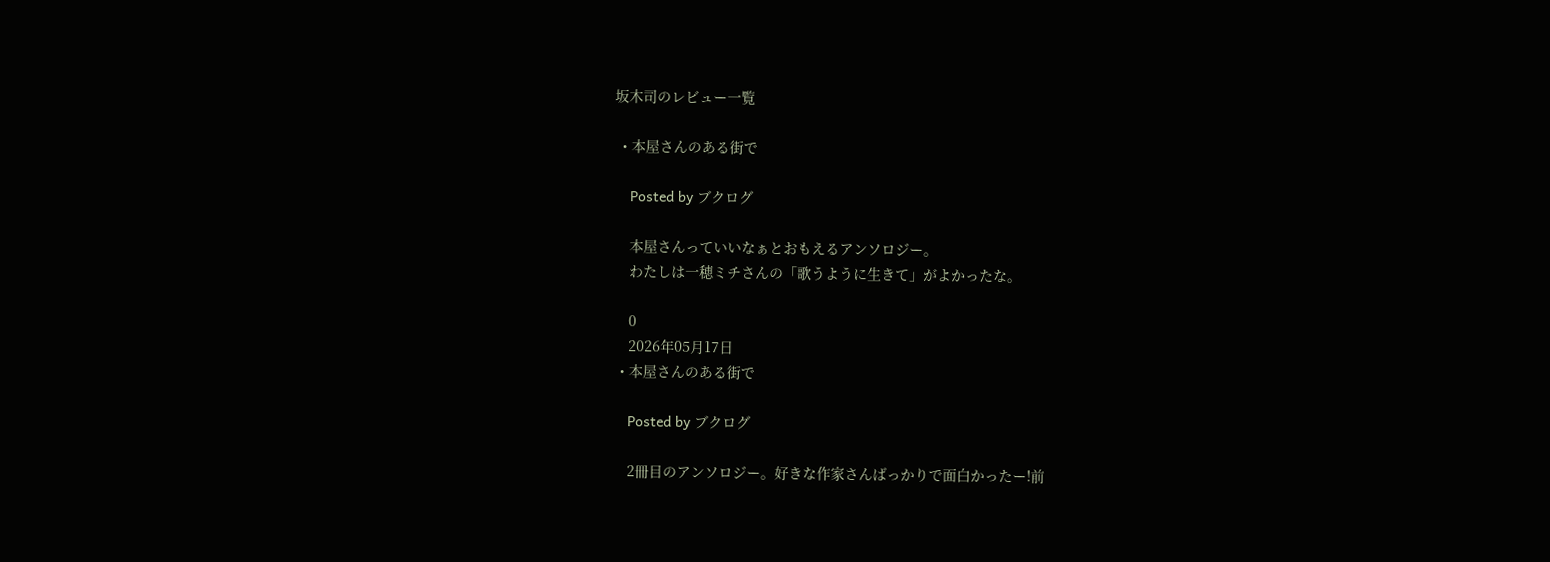坂木司のレビュー一覧

  • 本屋さんのある街で

    Posted by ブクログ

    本屋さんっていいなぁとおもえるアンソロジー。
    わたしは一穂ミチさんの「歌うように生きて」がよかったな。

    0
    2026年05月17日
  • 本屋さんのある街で

    Posted by ブクログ

    2冊目のアンソロジー。好きな作家さんばっかりで面白かったー!前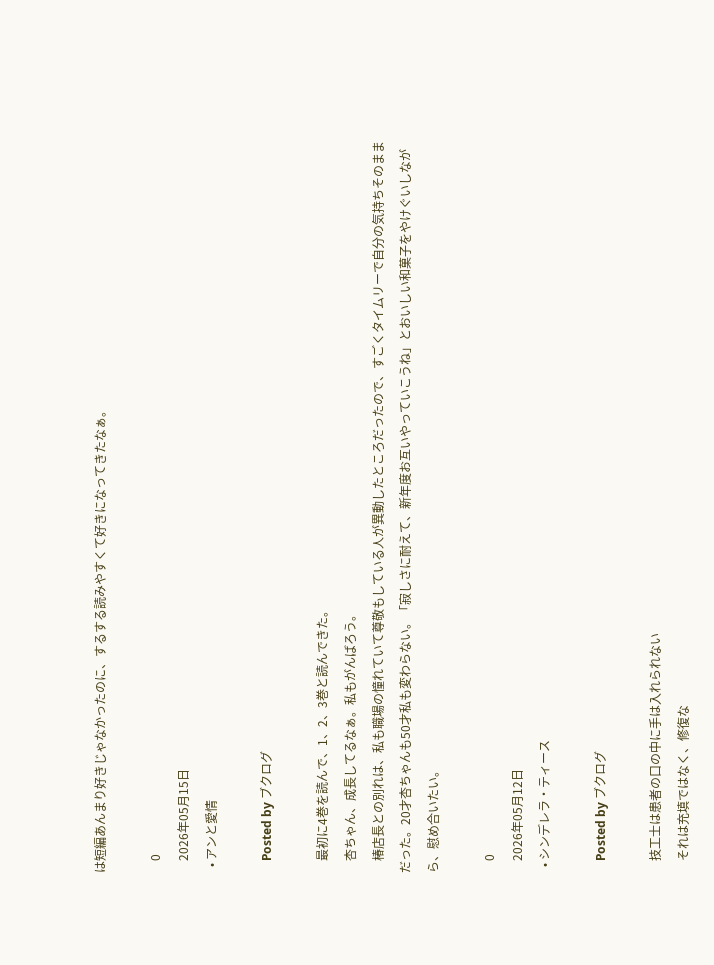は短編あんまり好きじゃなかったのに、するする読みやすくて好きになってきたなぁ。

    0
    2026年05月15日
  • アンと愛情

    Posted by ブクログ

    最初に4巻を読んで、1、2、3巻と読んできた。
    杏ちゃん、成長してるなぁ。私もがんばろう。
    椿店長との別れは、私も職場の憧れていて尊敬もしている人が異動したところだったので、すごくタイムリーで自分の気持ちそのままだった。20才杏ちゃんも50才私も変わらない。「寂しさに耐えて、新年度お互いやっていこうね」とおいしい和菓子をやけぐいしながら、慰め合いたい。

    0
    2026年05月12日
  • シンデレラ・ティース

    Posted by ブクログ

    技工士は患者の口の中に手は入れられない
    それは充填ではなく、修復な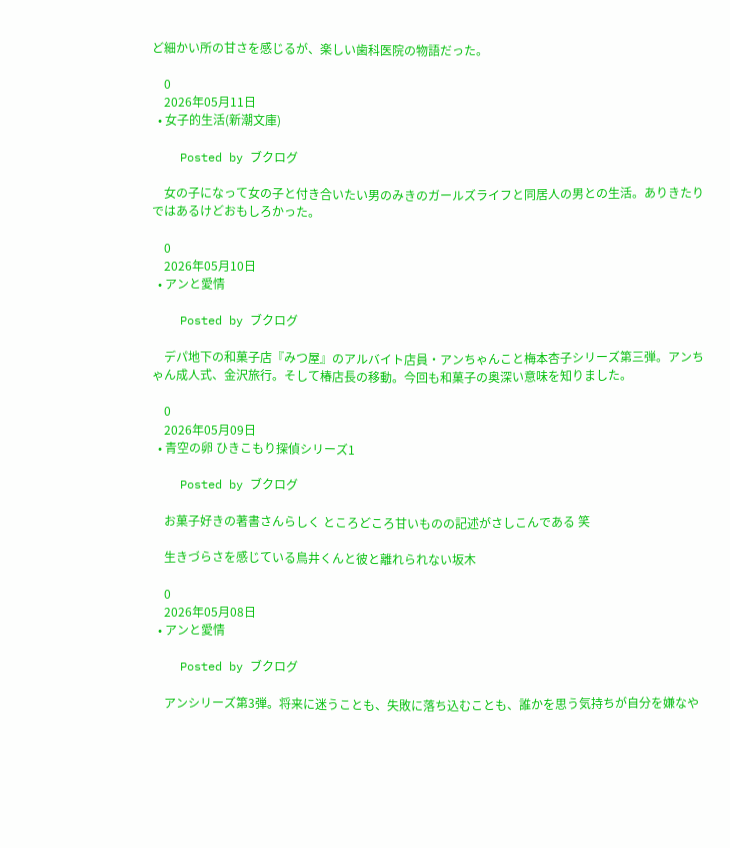ど細かい所の甘さを感じるが、楽しい歯科医院の物語だった。

    0
    2026年05月11日
  • 女子的生活(新潮文庫)

    Posted by ブクログ

    女の子になって女の子と付き合いたい男のみきのガールズライフと同居人の男との生活。ありきたりではあるけどおもしろかった。

    0
    2026年05月10日
  • アンと愛情

    Posted by ブクログ

    デパ地下の和菓子店『みつ屋』のアルバイト店員・アンちゃんこと梅本杏子シリーズ第三弾。アンちゃん成人式、金沢旅行。そして椿店長の移動。今回も和菓子の奥深い意味を知りました。

    0
    2026年05月09日
  • 青空の卵 ひきこもり探偵シリーズ1

    Posted by ブクログ

    お菓子好きの著書さんらしく ところどころ甘いものの記述がさしこんである 笑

    生きづらさを感じている鳥井くんと彼と離れられない坂木

    0
    2026年05月08日
  • アンと愛情

    Posted by ブクログ

    アンシリーズ第3弾。将来に迷うことも、失敗に落ち込むことも、誰かを思う気持ちが自分を嫌なや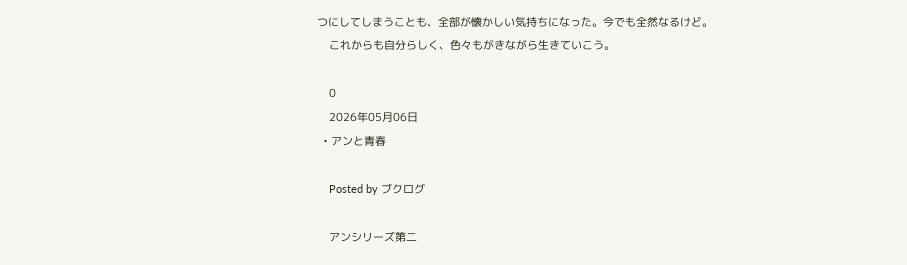つにしてしまうことも、全部が懐かしい気持ちになった。今でも全然なるけど。
    これからも自分らしく、色々もがきながら生きていこう。

    0
    2026年05月06日
  • アンと青春

    Posted by ブクログ

    アンシリーズ第二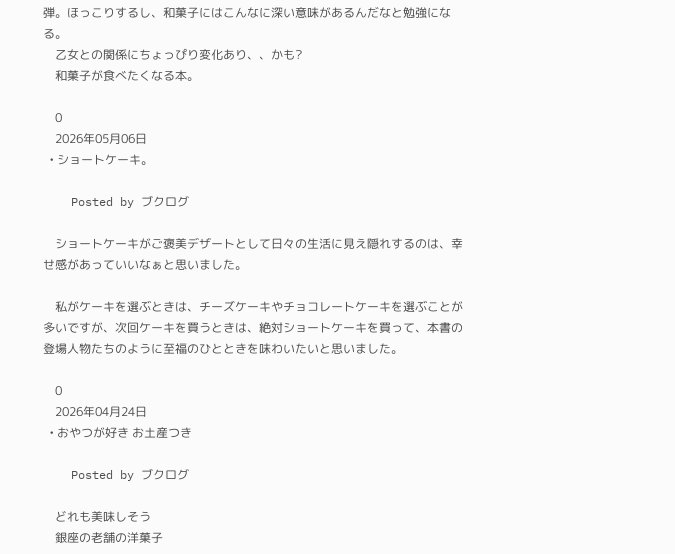弾。ほっこりするし、和菓子にはこんなに深い意味があるんだなと勉強になる。
    乙女との関係にちょっぴり変化あり、、かも?
    和菓子が食べたくなる本。

    0
    2026年05月06日
  • ショートケーキ。

    Posted by ブクログ

    ショートケーキがご褒美デザートとして日々の生活に見え隠れするのは、幸せ感があっていいなぁと思いました。

    私がケーキを選ぶときは、チーズケーキやチョコレートケーキを選ぶことが多いですが、次回ケーキを買うときは、絶対ショートケーキを買って、本書の登場人物たちのように至福のひとときを味わいたいと思いました。

    0
    2026年04月24日
  • おやつが好き お土産つき

    Posted by ブクログ

    どれも美味しそう
    銀座の老舗の洋菓子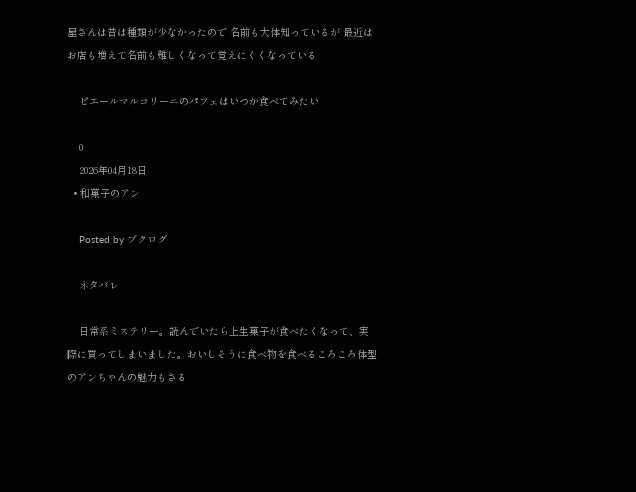屋さんは昔は種類が少なかったので 名前も大体知っているが 最近はお店も増えて名前も難しくなって覚えにくくなっている

    ピエールマルコリーニのパフェはいつか食べてみたい

    0
    2026年04月18日
  • 和菓子のアン

    Posted by ブクログ

    ネタバレ

    日常系ミステリー。読んでいたら上生菓子が食べたくなって、実際に買ってしまいました。おいしそうに食べ物を食べるころころ体型のアンちゃんの魅力もさる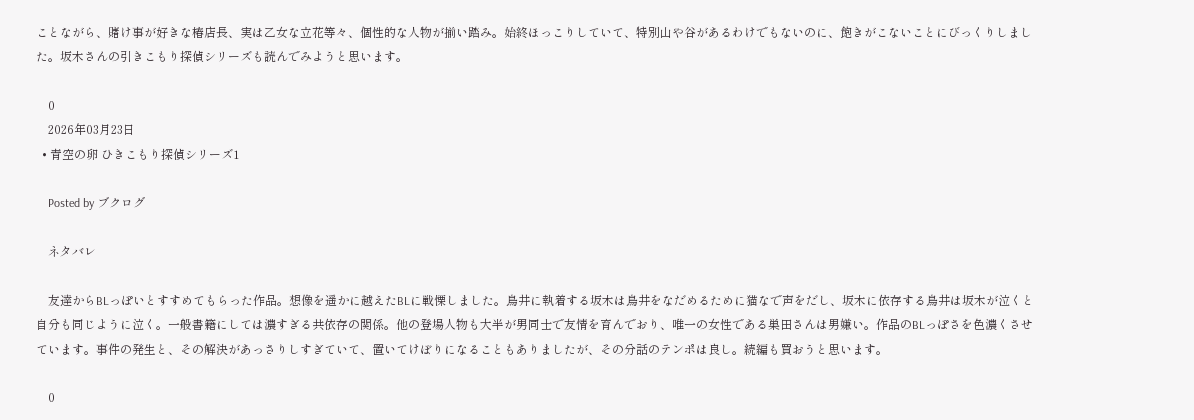ことながら、賭け事が好きな椿店長、実は乙女な立花等々、個性的な人物が揃い踏み。始終ほっこりしていて、特別山や谷があるわけでもないのに、飽きがこないことにびっくりしました。坂木さんの引きこもり探偵シリーズも読んでみようと思います。

    0
    2026年03月23日
  • 青空の卵 ひきこもり探偵シリーズ1

    Posted by ブクログ

    ネタバレ

    友達からBLっぽいとすすめてもらった作品。想像を遥かに越えたBLに戦慄しました。鳥井に執着する坂木は鳥井をなだめるために猫なで声をだし、坂木に依存する鳥井は坂木が泣くと自分も同じように泣く。一般書籍にしては濃すぎる共依存の関係。他の登場人物も大半が男同士で友情を育んでおり、唯一の女性である巣田さんは男嫌い。作品のBLっぽさを色濃くさせています。事件の発生と、その解決があっさりしすぎていて、置いてけぼりになることもありましたが、その分話のテンポは良し。続編も買おうと思います。

    0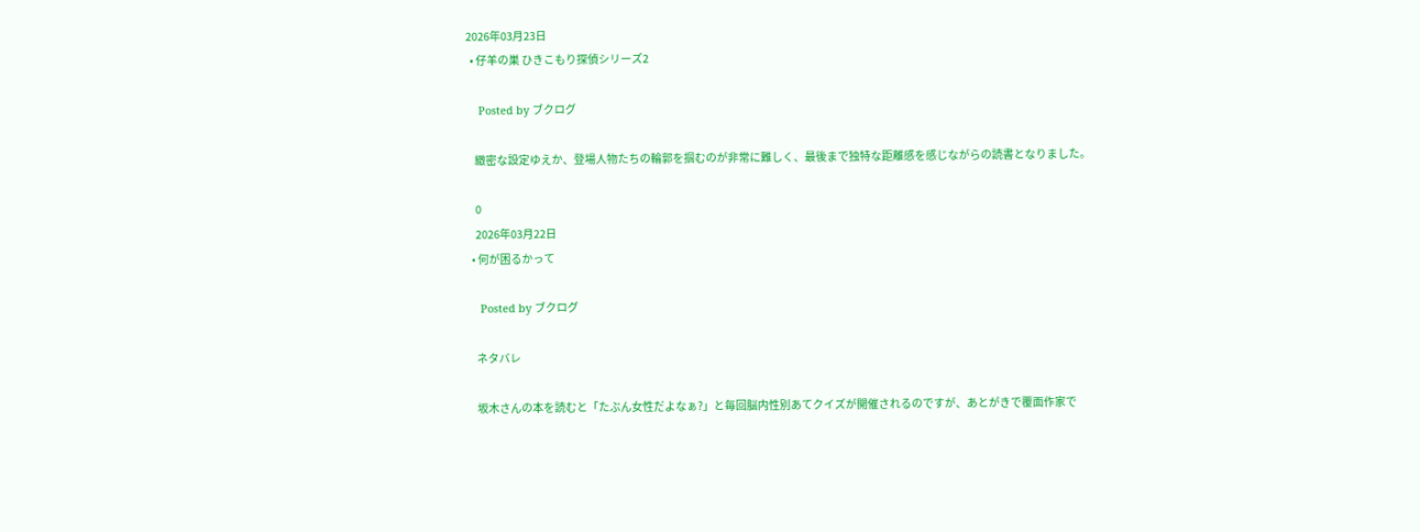2026年03月23日
  • 仔羊の巣 ひきこもり探偵シリーズ2

    Posted by ブクログ

    緻密な設定ゆえか、登場人物たちの輪郭を掴むのが非常に難しく、最後まで独特な距離感を感じながらの読書となりました。

    0
    2026年03月22日
  • 何が困るかって

    Posted by ブクログ

    ネタバレ

    坂木さんの本を読むと「たぶん女性だよなぁ?」と毎回脳内性別あてクイズが開催されるのですが、あとがきで覆面作家で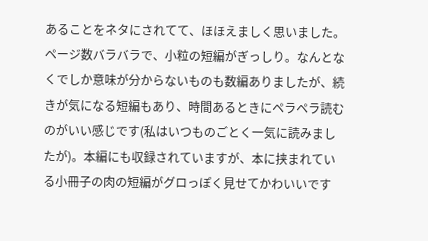あることをネタにされてて、ほほえましく思いました。ページ数バラバラで、小粒の短編がぎっしり。なんとなくでしか意味が分からないものも数編ありましたが、続きが気になる短編もあり、時間あるときにペラペラ読むのがいい感じです(私はいつものごとく一気に読みましたが)。本編にも収録されていますが、本に挟まれている小冊子の肉の短編がグロっぽく見せてかわいいです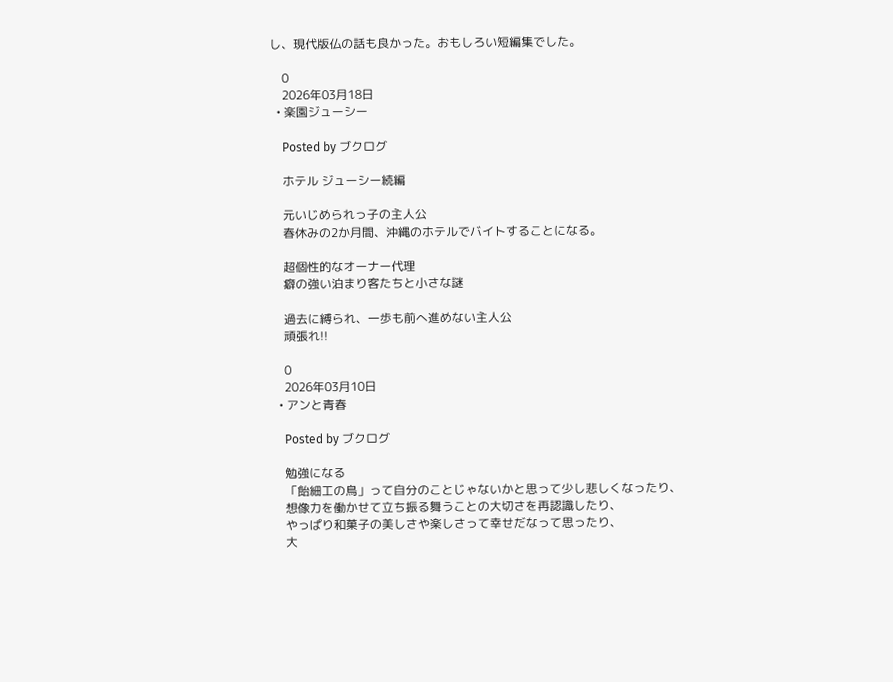し、現代版仏の話も良かった。おもしろい短編集でした。

    0
    2026年03月18日
  • 楽園ジューシー

    Posted by ブクログ

    ホテル ジューシー続編

    元いじめられっ子の主人公
    春休みの2か月間、沖縄のホテルでバイトすることになる。

    超個性的なオーナー代理
    癖の強い泊まり客たちと小さな謎

    過去に縛られ、一歩も前へ進めない主人公
    頑張れ!!

    0
    2026年03月10日
  • アンと青春

    Posted by ブクログ

    勉強になる
    「飴細工の鳥」って自分のことじゃないかと思って少し悲しくなったり、
    想像力を働かせて立ち振る舞うことの大切さを再認識したり、
    やっぱり和菓子の美しさや楽しさって幸せだなって思ったり、
    大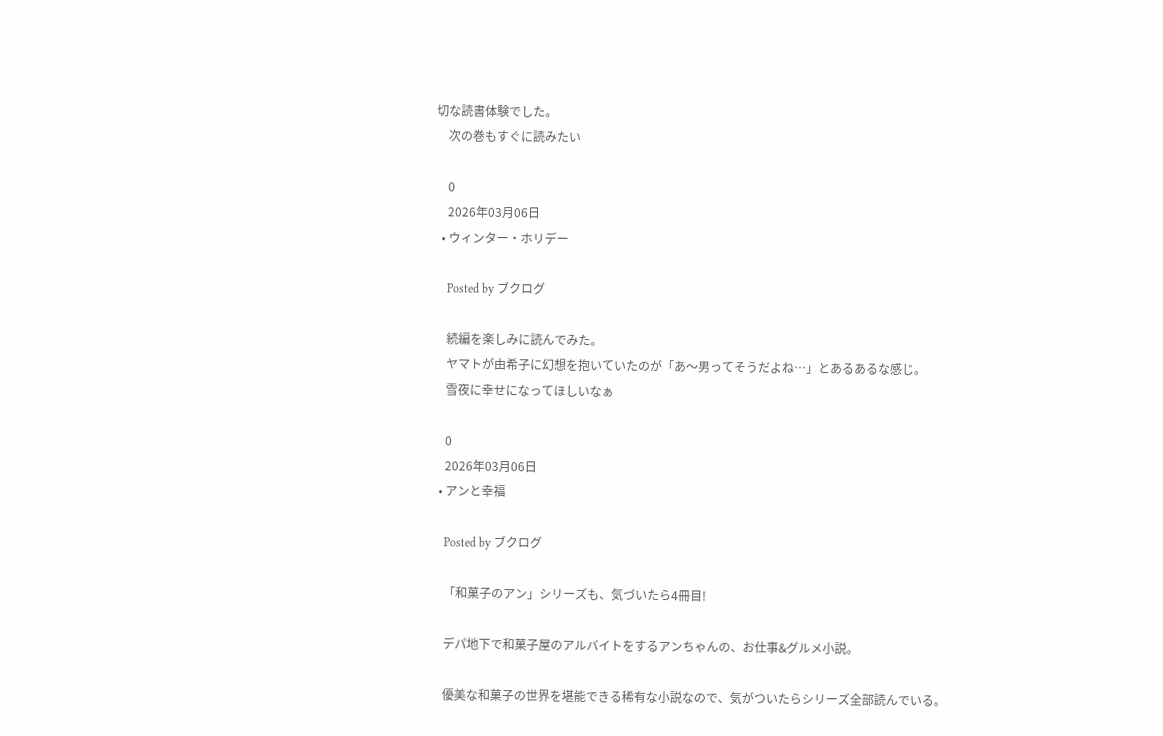切な読書体験でした。
    次の巻もすぐに読みたい

    0
    2026年03月06日
  • ウィンター・ホリデー

    Posted by ブクログ

    続編を楽しみに読んでみた。
    ヤマトが由希子に幻想を抱いていたのが「あ〜男ってそうだよね…」とあるあるな感じ。
    雪夜に幸せになってほしいなぁ

    0
    2026年03月06日
  • アンと幸福

    Posted by ブクログ

    「和菓子のアン」シリーズも、気づいたら4冊目!

    デパ地下で和菓子屋のアルバイトをするアンちゃんの、お仕事&グルメ小説。

    優美な和菓子の世界を堪能できる稀有な小説なので、気がついたらシリーズ全部読んでいる。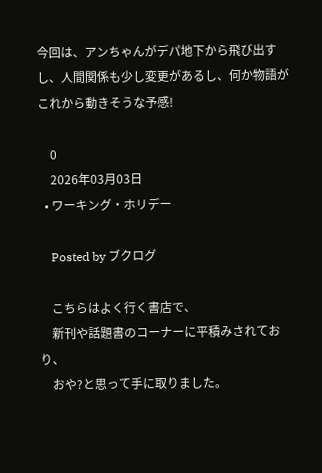今回は、アンちゃんがデパ地下から飛び出すし、人間関係も少し変更があるし、何か物語がこれから動きそうな予感!

    0
    2026年03月03日
  • ワーキング・ホリデー

    Posted by ブクログ

    こちらはよく行く書店で、
    新刊や話題書のコーナーに平積みされており、
    おや?と思って手に取りました。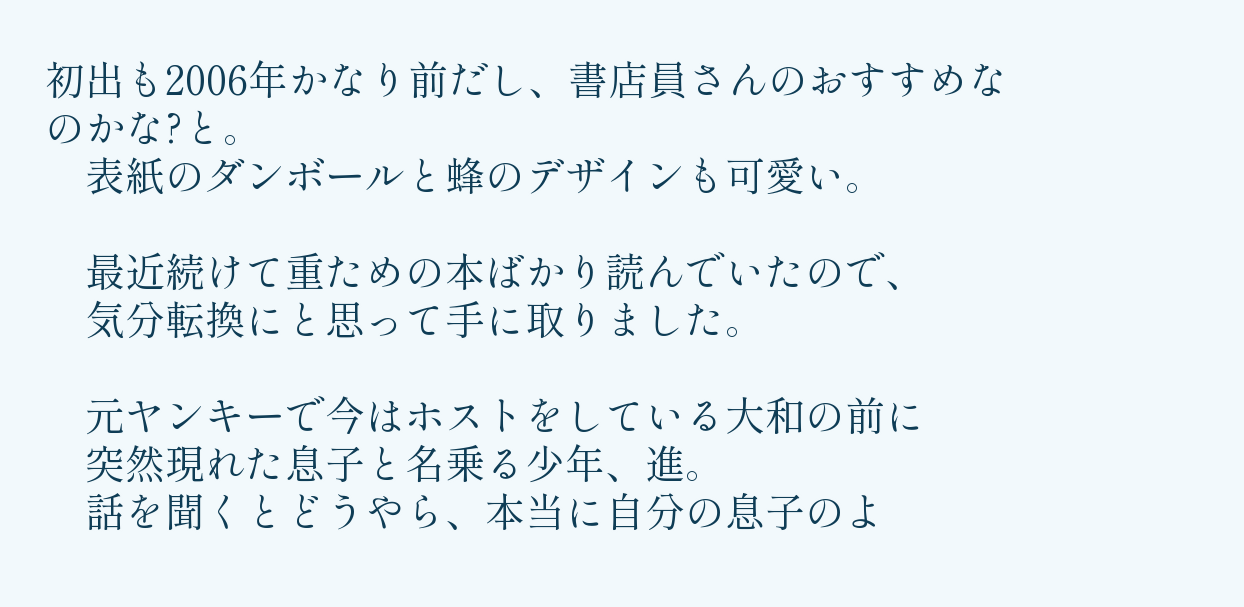初出も2006年かなり前だし、書店員さんのおすすめなのかな?と。
    表紙のダンボールと蜂のデザインも可愛い。

    最近続けて重ための本ばかり読んでいたので、
    気分転換にと思って手に取りました。

    元ヤンキーで今はホストをしている大和の前に
    突然現れた息子と名乗る少年、進。
    話を聞くとどうやら、本当に自分の息子のよ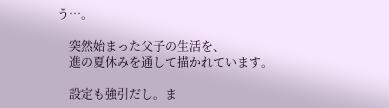う…。

    突然始まった父子の生活を、
    進の夏休みを通して描かれています。

    設定も強引だし。ま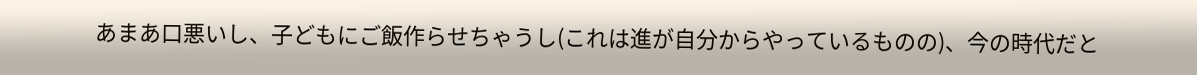あまあ口悪いし、子どもにご飯作らせちゃうし(これは進が自分からやっているものの)、今の時代だと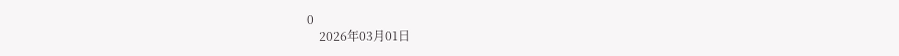0
    2026年03月01日